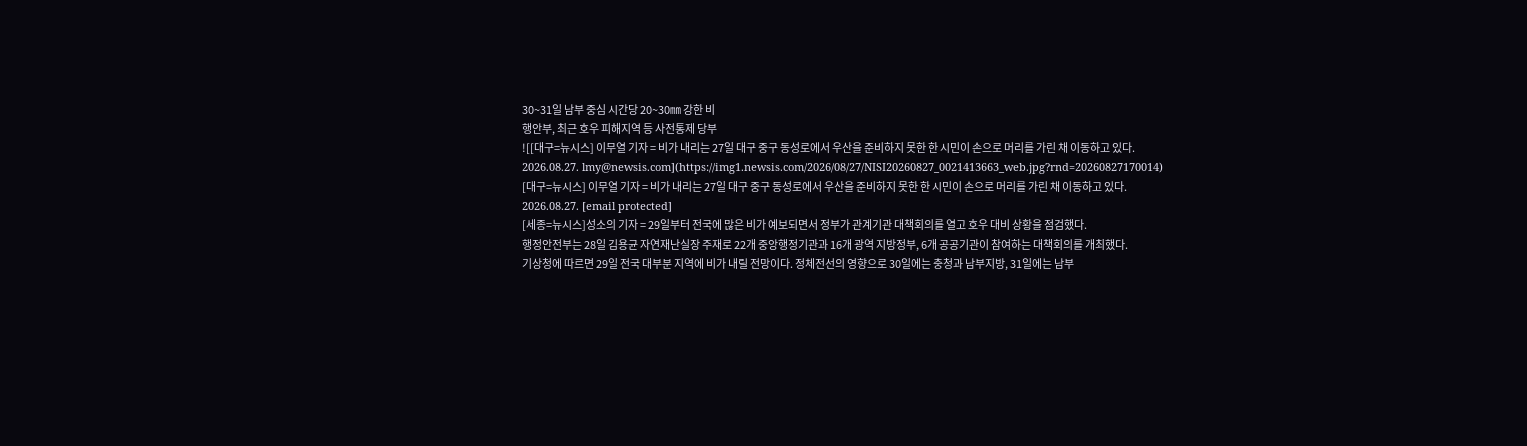30~31일 남부 중심 시간당 20~30㎜ 강한 비
행안부, 최근 호우 피해지역 등 사전통제 당부
![[대구=뉴시스] 이무열 기자 = 비가 내리는 27일 대구 중구 동성로에서 우산을 준비하지 못한 한 시민이 손으로 머리를 가린 채 이동하고 있다. 2026.08.27. lmy@newsis.com](https://img1.newsis.com/2026/08/27/NISI20260827_0021413663_web.jpg?rnd=20260827170014)
[대구=뉴시스] 이무열 기자 = 비가 내리는 27일 대구 중구 동성로에서 우산을 준비하지 못한 한 시민이 손으로 머리를 가린 채 이동하고 있다. 2026.08.27. [email protected]
[세종=뉴시스]성소의 기자 = 29일부터 전국에 많은 비가 예보되면서 정부가 관계기관 대책회의를 열고 호우 대비 상황을 점검했다.
행정안전부는 28일 김용균 자연재난실장 주재로 22개 중앙행정기관과 16개 광역 지방정부, 6개 공공기관이 참여하는 대책회의를 개최했다.
기상청에 따르면 29일 전국 대부분 지역에 비가 내릴 전망이다. 정체전선의 영향으로 30일에는 충청과 남부지방, 31일에는 남부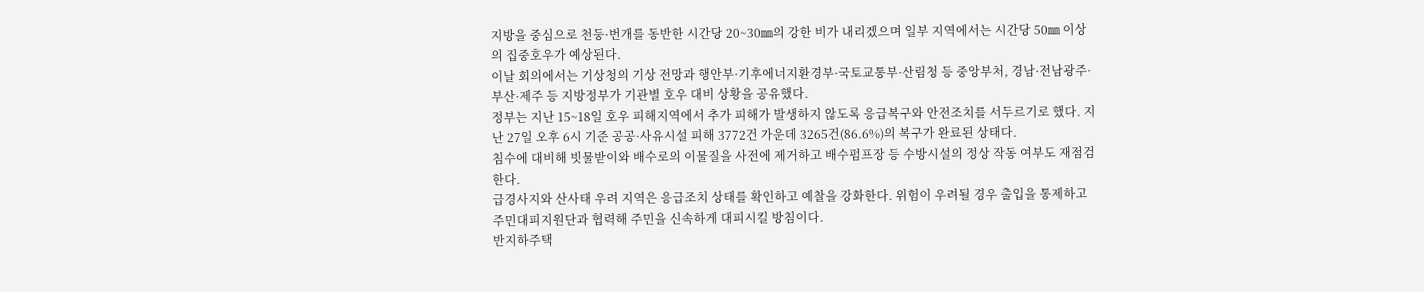지방을 중심으로 천둥·번개를 동반한 시간당 20~30㎜의 강한 비가 내리겠으며 일부 지역에서는 시간당 50㎜ 이상의 집중호우가 예상된다.
이날 회의에서는 기상청의 기상 전망과 행안부·기후에너지환경부·국토교통부·산림청 등 중앙부처, 경남·전남광주·부산·제주 등 지방정부가 기관별 호우 대비 상황을 공유했다.
정부는 지난 15~18일 호우 피해지역에서 추가 피해가 발생하지 않도록 응급복구와 안전조치를 서두르기로 했다. 지난 27일 오후 6시 기준 공공·사유시설 피해 3772건 가운데 3265건(86.6%)의 복구가 완료된 상태다.
침수에 대비해 빗물받이와 배수로의 이물질을 사전에 제거하고 배수펌프장 등 수방시설의 정상 작동 여부도 재점검한다.
급경사지와 산사태 우려 지역은 응급조치 상태를 확인하고 예찰을 강화한다. 위험이 우려될 경우 출입을 통제하고 주민대피지원단과 협력해 주민을 신속하게 대피시킬 방침이다.
반지하주택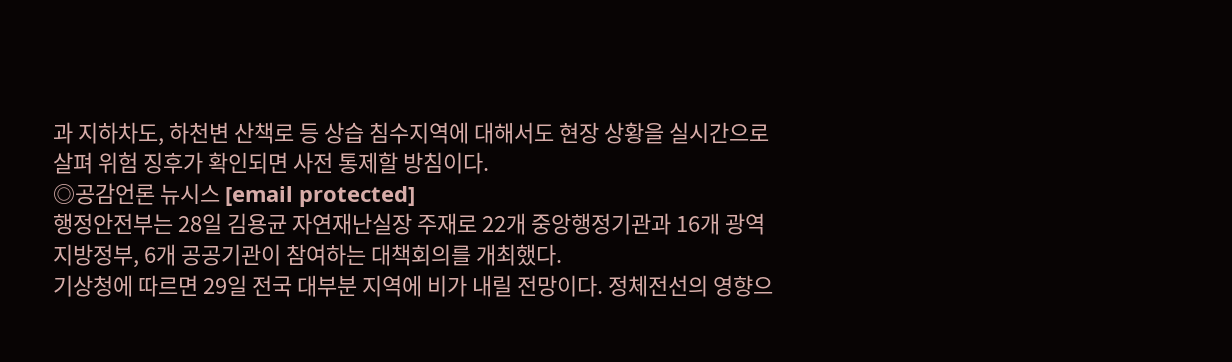과 지하차도, 하천변 산책로 등 상습 침수지역에 대해서도 현장 상황을 실시간으로 살펴 위험 징후가 확인되면 사전 통제할 방침이다.
◎공감언론 뉴시스 [email protected]
행정안전부는 28일 김용균 자연재난실장 주재로 22개 중앙행정기관과 16개 광역 지방정부, 6개 공공기관이 참여하는 대책회의를 개최했다.
기상청에 따르면 29일 전국 대부분 지역에 비가 내릴 전망이다. 정체전선의 영향으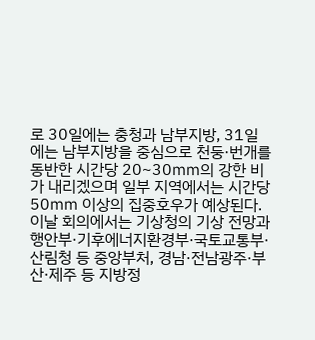로 30일에는 충청과 남부지방, 31일에는 남부지방을 중심으로 천둥·번개를 동반한 시간당 20~30㎜의 강한 비가 내리겠으며 일부 지역에서는 시간당 50㎜ 이상의 집중호우가 예상된다.
이날 회의에서는 기상청의 기상 전망과 행안부·기후에너지환경부·국토교통부·산림청 등 중앙부처, 경남·전남광주·부산·제주 등 지방정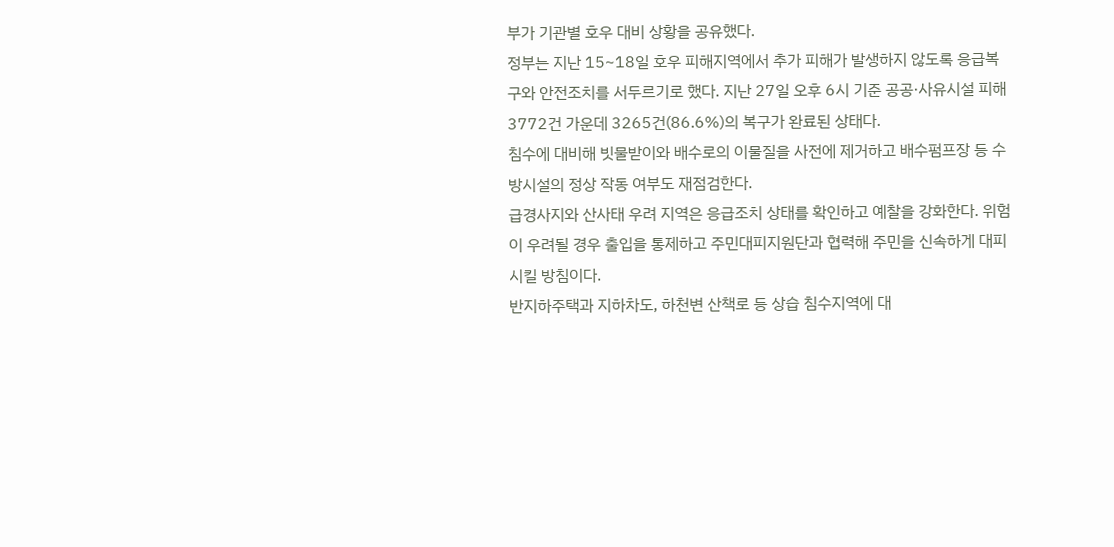부가 기관별 호우 대비 상황을 공유했다.
정부는 지난 15~18일 호우 피해지역에서 추가 피해가 발생하지 않도록 응급복구와 안전조치를 서두르기로 했다. 지난 27일 오후 6시 기준 공공·사유시설 피해 3772건 가운데 3265건(86.6%)의 복구가 완료된 상태다.
침수에 대비해 빗물받이와 배수로의 이물질을 사전에 제거하고 배수펌프장 등 수방시설의 정상 작동 여부도 재점검한다.
급경사지와 산사태 우려 지역은 응급조치 상태를 확인하고 예찰을 강화한다. 위험이 우려될 경우 출입을 통제하고 주민대피지원단과 협력해 주민을 신속하게 대피시킬 방침이다.
반지하주택과 지하차도, 하천변 산책로 등 상습 침수지역에 대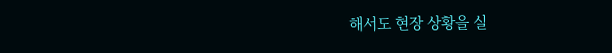해서도 현장 상황을 실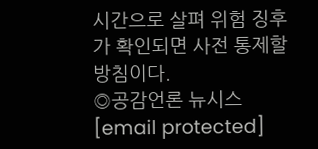시간으로 살펴 위험 징후가 확인되면 사전 통제할 방침이다.
◎공감언론 뉴시스 [email protected]